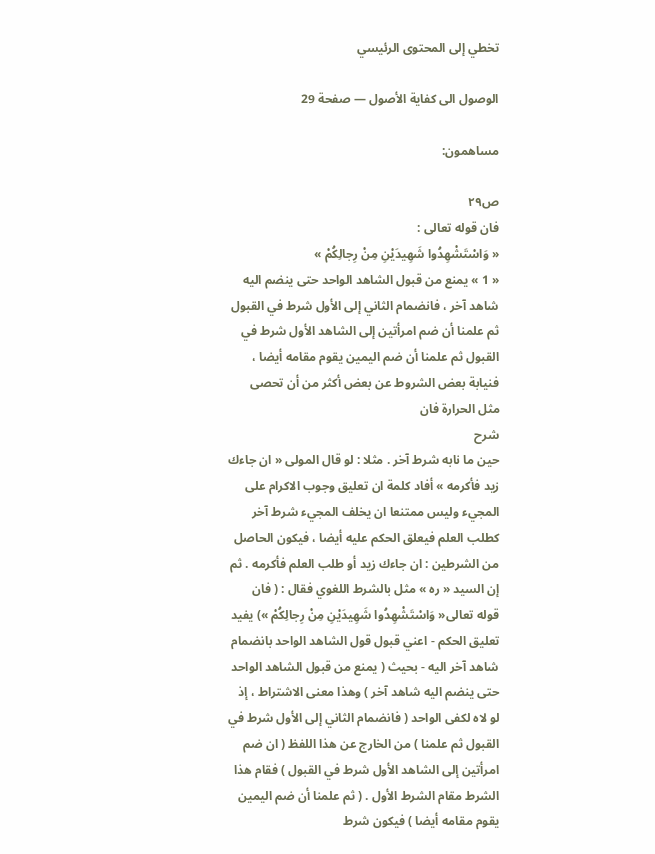تخطي إلى المحتوى الرئيسي

الوصول الى كفاية الأصول — صفحة 29

مساهمون:

ص٢٩
فان قوله تعالى :
« وَاسْتَشْهِدُوا شَهِيدَيْنِ مِنْ رِجالِكُمْ »
« 1 » يمنع من قبول الشاهد الواحد حتى ينضم اليه شاهد آخر ، فانضمام الثاني إلى الأول شرط في القبول ثم علمنا أن ضم امرأتين إلى الشاهد الأول شرط في القبول ثم علمنا أن ضم اليمين يقوم مقامه أيضا ، فنيابة بعض الشروط عن بعض أكثر من أن تحصى مثل الحرارة فان
شرح
حين ما نابه شرط آخر . مثلا : لو قال المولى « ان جاءك زيد فأكرمه » أفاد كلمة ان تعليق وجوب الاكرام على المجيء وليس ممتنعا ان يخلف المجيء شرط آخر كطلب العلم فيعلق الحكم عليه أيضا ، فيكون الحاصل من الشرطين : ان جاءك زيد أو طلب العلم فأكرمه . ثم إن السيد « ره » مثل بالشرط اللغوي فقال : ( فان قوله تعالى« وَاسْتَشْهِدُوا شَهِيدَيْنِ مِنْ رِجالِكُمْ ») يفيد تعليق الحكم - اعني قبول قول الشاهد الواحد بانضمام شاهد آخر اليه - بحيث ( يمنع من قبول الشاهد الواحد حتى ينضم اليه شاهد آخر ) وهذا معنى الاشتراط ، إذ لو لاه لكفى الواحد ( فانضمام الثاني إلى الأول شرط في القبول ثم علمنا ) من الخارج عن هذا اللفظ ( ان ضم امرأتين إلى الشاهد الأول شرط في القبول ) فقام هذا الشرط مقام الشرط الأول . ( ثم علمنا أن ضم اليمين يقوم مقامه أيضا ) فيكون شرط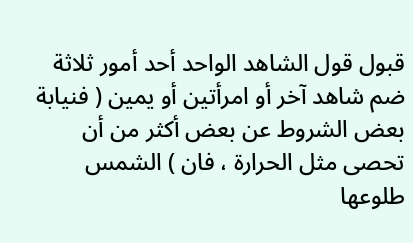قبول قول الشاهد الواحد أحد أمور ثلاثة ضم شاهد آخر أو امرأتين أو يمين ( فنيابة بعض الشروط عن بعض أكثر من أن تحصى مثل الحرارة ، فان ) الشمس طلوعها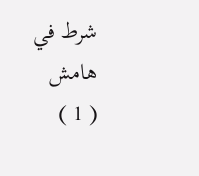شرط في
هامش
( 1 )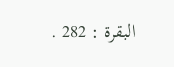البقرة : 282 .